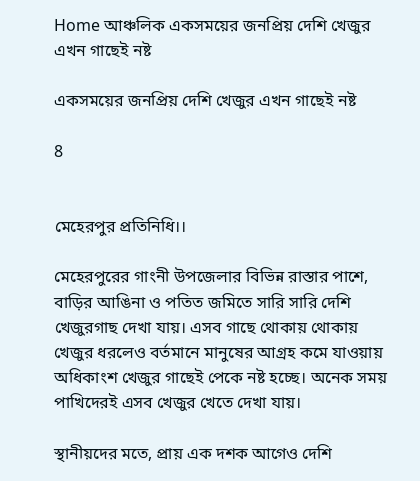Home আঞ্চলিক একসময়ের জনপ্রিয় দেশি খেজুর এখন গাছেই নষ্ট

একসময়ের জনপ্রিয় দেশি খেজুর এখন গাছেই নষ্ট

8


মেহেরপুর প্রতিনিধি।।

মেহেরপুরের গাংনী উপজেলার বিভিন্ন রাস্তার পাশে, বাড়ির আঙিনা ও পতিত জমিতে সারি সারি দেশি খেজুরগাছ দেখা যায়। এসব গাছে থোকায় থোকায় খেজুর ধরলেও বর্তমানে মানুষের আগ্রহ কমে যাওয়ায় অধিকাংশ খেজুর গাছেই পেকে নষ্ট হচ্ছে। অনেক সময় পাখিদেরই এসব খেজুর খেতে দেখা যায়।

স্থানীয়দের মতে, প্রায় এক দশক আগেও দেশি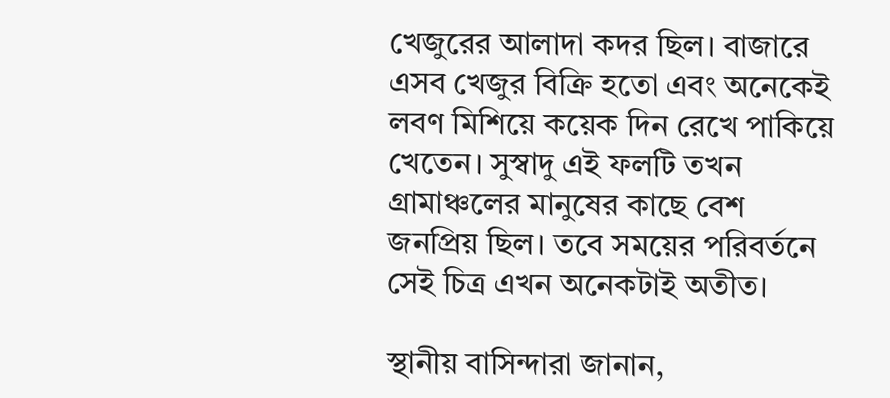খেজুরের আলাদা কদর ছিল। বাজারে এসব খেজুর বিক্রি হতো এবং অনেকেই লবণ মিশিয়ে কয়েক দিন রেখে পাকিয়ে খেতেন। সুস্বাদু এই ফলটি তখন গ্রামাঞ্চলের মানুষের কাছে বেশ জনপ্রিয় ছিল। তবে সময়ের পরিবর্তনে সেই চিত্র এখন অনেকটাই অতীত।

স্থানীয় বাসিন্দারা জানান,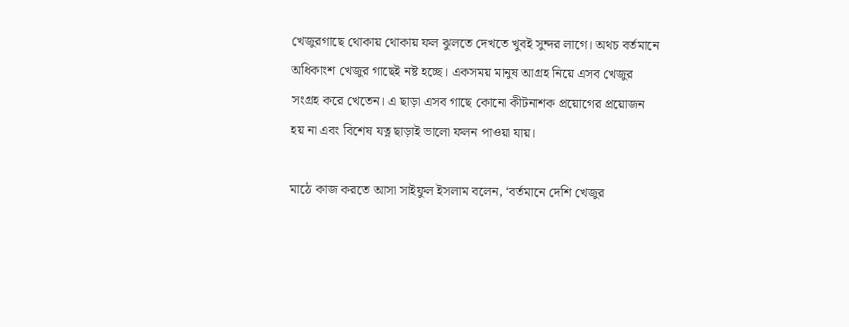খেজুরগাছে থোকায় থোকায় ফল ঝুলতে দেখতে খুবই সুন্দর লাগে। অথচ বর্তমানে অধিকাংশ খেজুর গাছেই নষ্ট হচ্ছে। একসময় মানুষ আগ্রহ নিয়ে এসব খেজুর সংগ্রহ করে খেতেন। এ ছাড়া এসব গাছে কোনো কীটনাশক প্রয়োগের প্রয়োজন হয় না এবং বিশেষ যত্ন ছাড়াই ভালো ফলন পাওয়া যায়।

মাঠে কাজ করতে আসা সাইফুল ইসলাম বলেন, ‘বর্তমানে দেশি খেজুর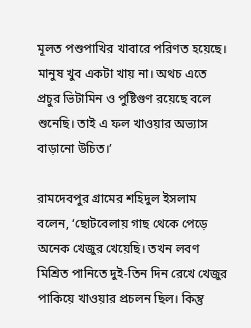মূলত পশুপাখির খাবারে পরিণত হয়েছে। মানুষ খুব একটা খায় না। অথচ এতে প্রচুর ভিটামিন ও পুষ্টিগুণ রয়েছে বলে শুনেছি। তাই এ ফল খাওয়ার অভ্যাস বাড়ানো উচিত।’

রামদেবপুর গ্রামের শহিদুল ইসলাম বলেন, ‘ছোটবেলায় গাছ থেকে পেড়ে অনেক খেজুর খেয়েছি। তখন লবণ মিশ্রিত পানিতে দুই-তিন দিন রেখে খেজুর পাকিয়ে খাওয়ার প্রচলন ছিল। কিন্তু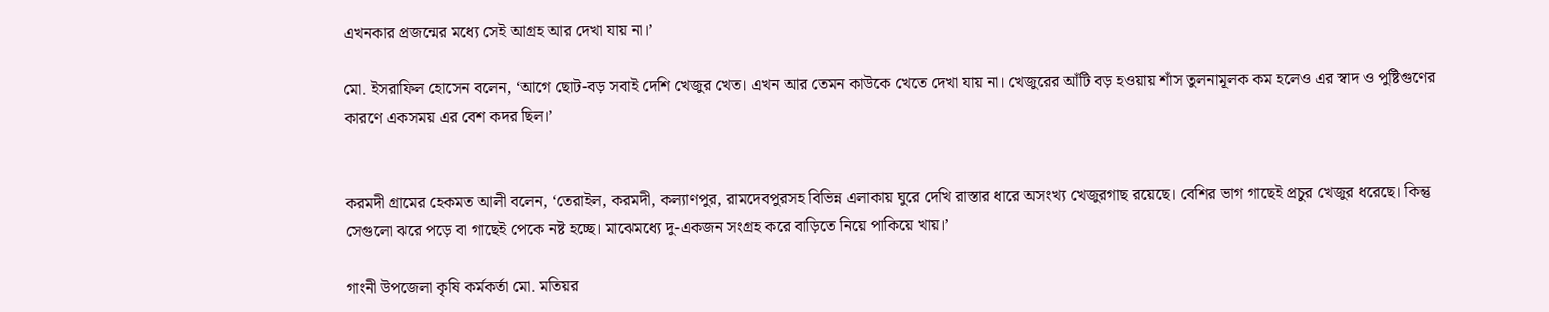এখনকার প্রজন্মের মধ্যে সেই আগ্রহ আর দেখা যায় না।’

মো. ইসরাফিল হোসেন বলেন, ‘আগে ছোট-বড় সবাই দেশি খেজুর খেত। এখন আর তেমন কাউকে খেতে দেখা যায় না। খেজুরের আঁটি বড় হওয়ায় শাঁস তুলনামূলক কম হলেও এর স্বাদ ও পুষ্টিগুণের কারণে একসময় এর বেশ কদর ছিল।’


করমদী গ্রামের হেকমত আলী বলেন, ‘তেরাইল, করমদী, কল্যাণপুর, রামদেবপুরসহ বিভিন্ন এলাকায় ঘুরে দেখি রাস্তার ধারে অসংখ্য খেজুরগাছ রয়েছে। বেশির ভাগ গাছেই প্রচুর খেজুর ধরেছে। কিন্তু সেগুলো ঝরে পড়ে বা গাছেই পেকে নষ্ট হচ্ছে। মাঝেমধ্যে দু-একজন সংগ্রহ করে বাড়িতে নিয়ে পাকিয়ে খায়।’

গাংনী উপজেলা কৃষি কর্মকর্তা মো. মতিয়র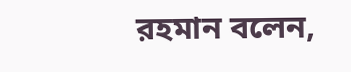রহমান বলেন,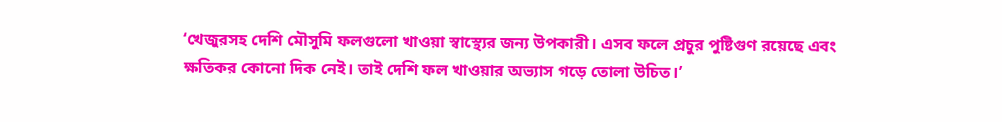‘খেজুরসহ দেশি মৌসুমি ফলগুলো খাওয়া স্বাস্থ্যের জন্য উপকারী। এসব ফলে প্রচুর পুষ্টিগুণ রয়েছে এবং ক্ষতিকর কোনো দিক নেই। তাই দেশি ফল খাওয়ার অভ্যাস গড়ে তোলা উচিত।’